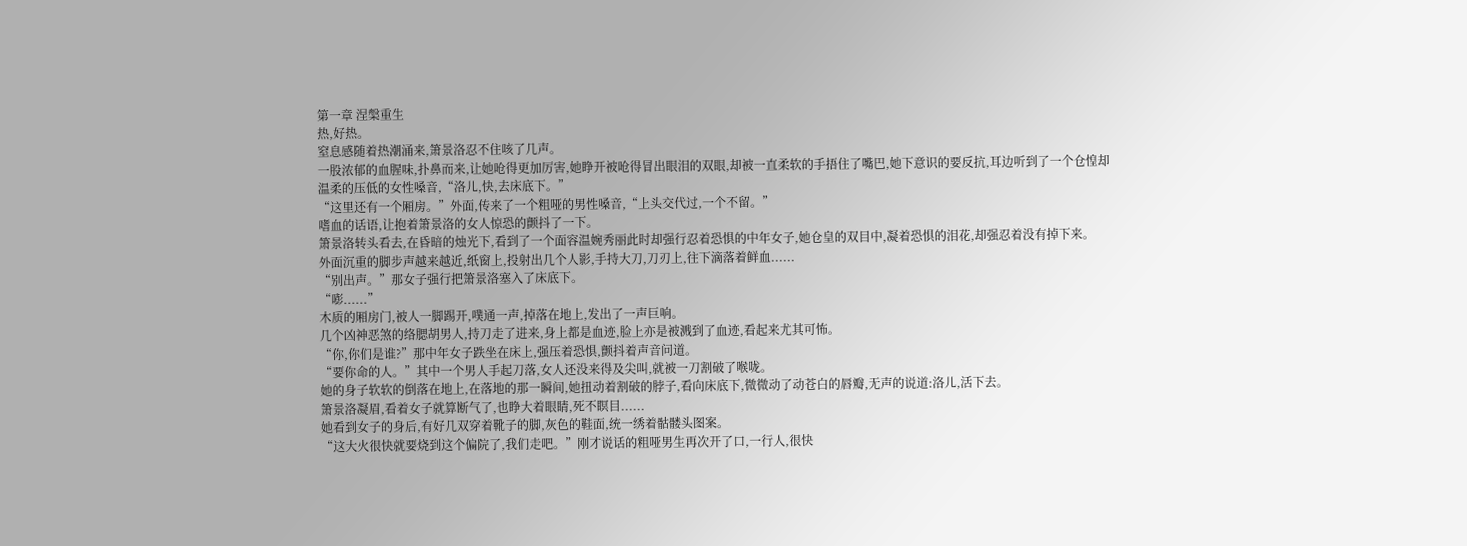第一章 涅槃重生
热,好热。
窒息感随着热潮涌来,箫景洛忍不住咳了几声。
一股浓郁的血腥味,扑鼻而来,让她呛得更加厉害,她睁开被呛得冒出眼泪的双眼,却被一直柔软的手捂住了嘴巴,她下意识的要反抗,耳边听到了一个仓惶却温柔的压低的女性嗓音,“洛儿,快,去床底下。”
“这里还有一个厢房。”外面,传来了一个粗哑的男性嗓音,“上头交代过,一个不留。”
嗜血的话语,让抱着箫景洛的女人惊恐的颤抖了一下。
箫景洛转头看去,在昏暗的烛光下,看到了一个面容温婉秀丽此时却强行忍着恐惧的中年女子,她仓皇的双目中,凝着恐惧的泪花,却强忍着没有掉下来。
外面沉重的脚步声越来越近,纸窗上,投射出几个人影,手持大刀,刀刃上,往下滴落着鲜血......
“别出声。”那女子强行把箫景洛塞入了床底下。
“嘭......”
木质的厢房门,被人一脚踢开,噗通一声,掉落在地上,发出了一声巨响。
几个凶神恶煞的络腮胡男人,持刀走了进来,身上都是血迹,脸上亦是被溅到了血迹,看起来尤其可怖。
“你,你们是谁?”那中年女子跌坐在床上,强压着恐惧,颤抖着声音问道。
“要你命的人。”其中一个男人手起刀落,女人还没来得及尖叫,就被一刀割破了喉咙。
她的身子软软的倒落在地上,在落地的那一瞬间,她扭动着割破的脖子,看向床底下,微微动了动苍白的唇瓣,无声的说道:洛儿,活下去。
箫景洛凝眉,看着女子就算断气了,也睁大着眼睛,死不瞑目......
她看到女子的身后,有好几双穿着靴子的脚,灰色的鞋面,统一绣着骷髅头图案。
“这大火很快就要烧到这个偏院了,我们走吧。”刚才说话的粗哑男生再次开了口,一行人,很快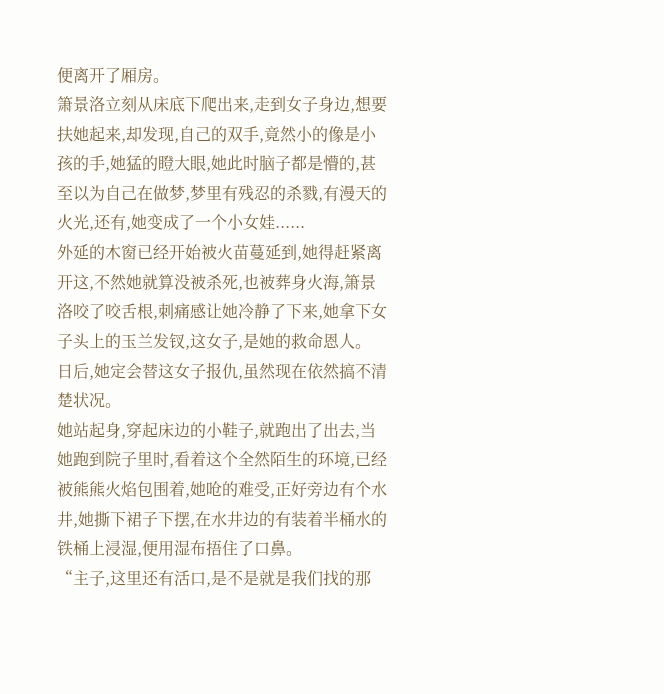便离开了厢房。
箫景洛立刻从床底下爬出来,走到女子身边,想要扶她起来,却发现,自己的双手,竟然小的像是小孩的手,她猛的瞪大眼,她此时脑子都是懵的,甚至以为自己在做梦,梦里有残忍的杀戮,有漫天的火光,还有,她变成了一个小女娃......
外延的木窗已经开始被火苗蔓延到,她得赶紧离开这,不然她就算没被杀死,也被葬身火海,箫景洛咬了咬舌根,刺痛感让她冷静了下来,她拿下女子头上的玉兰发钗,这女子,是她的救命恩人。
日后,她定会替这女子报仇,虽然现在依然搞不清楚状况。
她站起身,穿起床边的小鞋子,就跑出了出去,当她跑到院子里时,看着这个全然陌生的环境,已经被熊熊火焰包围着,她呛的难受,正好旁边有个水井,她撕下裙子下摆,在水井边的有装着半桶水的铁桶上浸湿,便用湿布捂住了口鼻。
“主子,这里还有活口,是不是就是我们找的那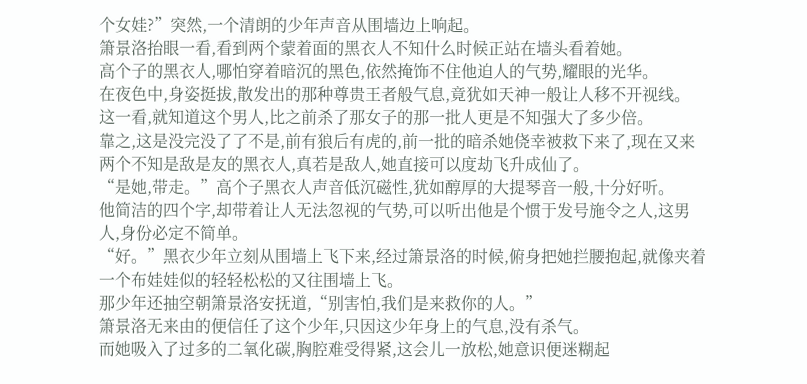个女娃?”突然,一个清朗的少年声音从围墙边上响起。
箫景洛抬眼一看,看到两个蒙着面的黑衣人不知什么时候正站在墙头看着她。
高个子的黑衣人,哪怕穿着暗沉的黑色,依然掩饰不住他迫人的气势,耀眼的光华。
在夜色中,身姿挺拔,散发出的那种尊贵王者般气息,竟犹如天神一般让人移不开视线。
这一看,就知道这个男人,比之前杀了那女子的那一批人更是不知强大了多少倍。
靠之,这是没完没了了不是,前有狼后有虎的,前一批的暗杀她侥幸被救下来了,现在又来两个不知是敌是友的黑衣人,真若是敌人,她直接可以度劫飞升成仙了。
“是她,带走。”高个子黑衣人声音低沉磁性,犹如醇厚的大提琴音一般,十分好听。
他简洁的四个字,却带着让人无法忽视的气势,可以听出他是个惯于发号施令之人,这男人,身份必定不简单。
“好。”黑衣少年立刻从围墙上飞下来,经过箫景洛的时候,俯身把她拦腰抱起,就像夹着一个布娃娃似的轻轻松松的又往围墙上飞。
那少年还抽空朝箫景洛安抚道,“别害怕,我们是来救你的人。”
箫景洛无来由的便信任了这个少年,只因这少年身上的气息,没有杀气。
而她吸入了过多的二氧化碳,胸腔难受得紧,这会儿一放松,她意识便迷糊起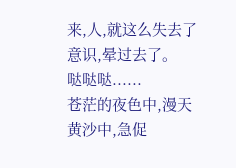来,人,就这么失去了意识,晕过去了。
哒哒哒......
苍茫的夜色中,漫天黄沙中,急促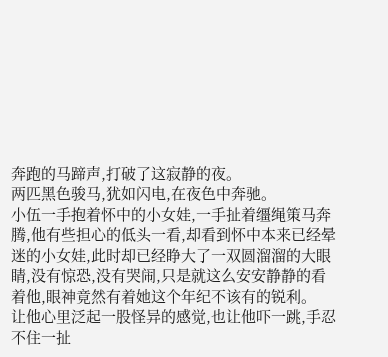奔跑的马蹄声,打破了这寂静的夜。
两匹黑色骏马,犹如闪电,在夜色中奔驰。
小伍一手抱着怀中的小女娃,一手扯着缰绳策马奔腾,他有些担心的低头一看,却看到怀中本来已经晕迷的小女娃,此时却已经睁大了一双圆溜溜的大眼睛,没有惊恐,没有哭闹,只是就这么安安静静的看着他,眼神竟然有着她这个年纪不该有的锐利。
让他心里泛起一股怪异的感觉,也让他吓一跳,手忍不住一扯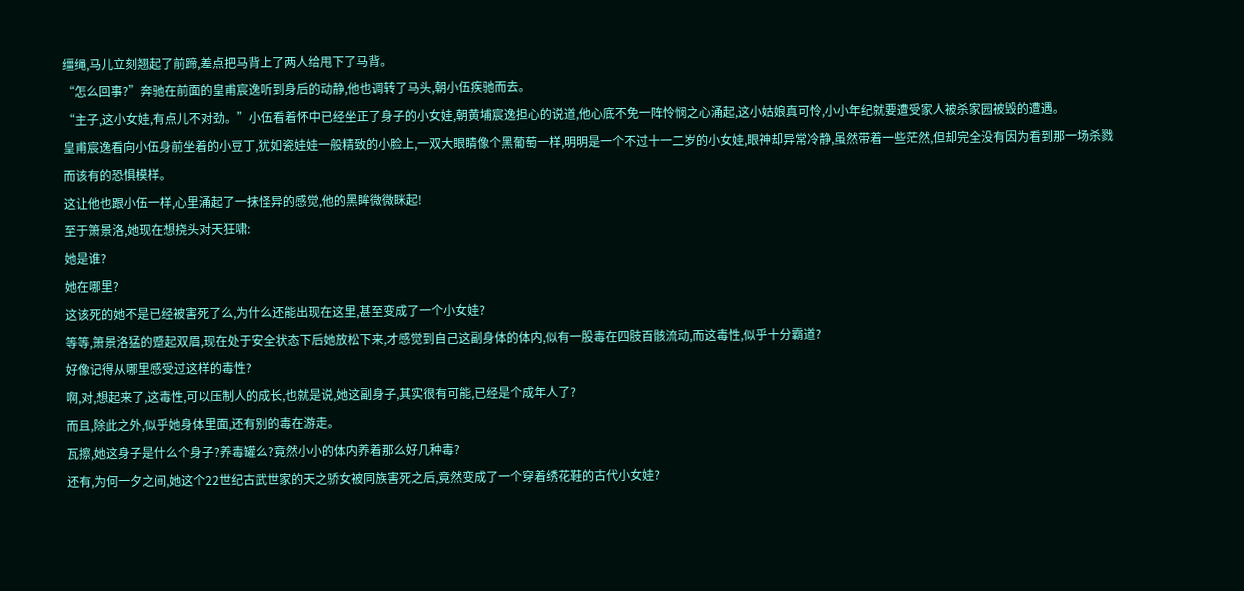缰绳,马儿立刻翘起了前蹄,差点把马背上了两人给甩下了马背。
“怎么回事?”奔驰在前面的皇甫宸逸听到身后的动静,他也调转了马头,朝小伍疾驰而去。
“主子,这小女娃,有点儿不对劲。”小伍看着怀中已经坐正了身子的小女娃,朝黄埔宸逸担心的说道,他心底不免一阵怜悯之心涌起,这小姑娘真可怜,小小年纪就要遭受家人被杀家园被毁的遭遇。
皇甫宸逸看向小伍身前坐着的小豆丁,犹如瓷娃娃一般精致的小脸上,一双大眼睛像个黑葡萄一样,明明是一个不过十一二岁的小女娃,眼神却异常冷静,虽然带着一些茫然,但却完全没有因为看到那一场杀戮而该有的恐惧模样。
这让他也跟小伍一样,心里涌起了一抹怪异的感觉,他的黑眸微微眯起!
至于箫景洛,她现在想挠头对天狂啸:
她是谁?
她在哪里?
这该死的她不是已经被害死了么,为什么还能出现在这里,甚至变成了一个小女娃?
等等,箫景洛猛的蹙起双眉,现在处于安全状态下后她放松下来,才感觉到自己这副身体的体内,似有一股毒在四肢百骸流动,而这毒性,似乎十分霸道?
好像记得从哪里感受过这样的毒性?
啊,对,想起来了,这毒性,可以压制人的成长,也就是说,她这副身子,其实很有可能,已经是个成年人了?
而且,除此之外,似乎她身体里面,还有别的毒在游走。
瓦擦,她这身子是什么个身子?养毒罐么?竟然小小的体内养着那么好几种毒?
还有,为何一夕之间,她这个22世纪古武世家的天之骄女被同族害死之后,竟然变成了一个穿着绣花鞋的古代小女娃?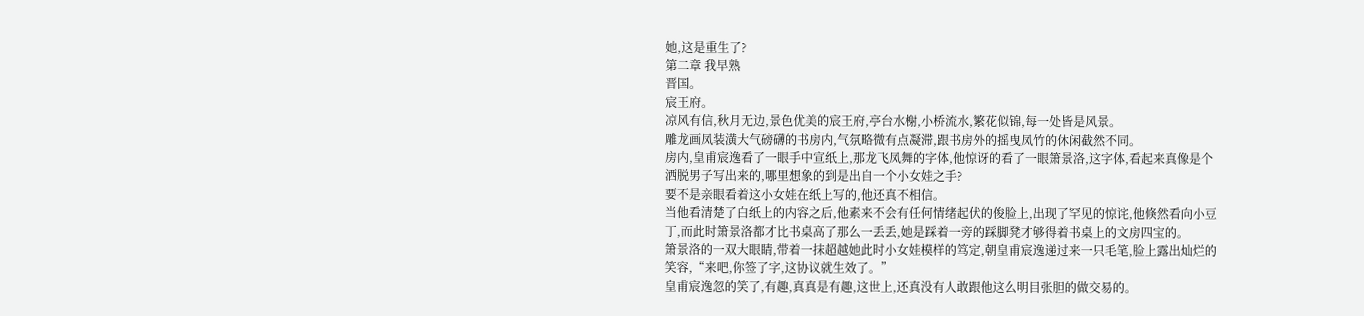她,这是重生了?
第二章 我早熟
晋国。
宸王府。
凉风有信,秋月无边,景色优美的宸王府,亭台水榭,小桥流水,繁花似锦,每一处皆是风景。
雕龙画凤装潢大气磅礴的书房内,气氛略微有点凝滞,跟书房外的摇曳凤竹的休闲截然不同。
房内,皇甫宸逸看了一眼手中宣纸上,那龙飞凤舞的字体,他惊讶的看了一眼箫景洛,这字体,看起来真像是个洒脱男子写出来的,哪里想象的到是出自一个小女娃之手?
要不是亲眼看着这小女娃在纸上写的,他还真不相信。
当他看清楚了白纸上的内容之后,他素来不会有任何情绪起伏的俊脸上,出现了罕见的惊诧,他倏然看向小豆丁,而此时箫景洛都才比书桌高了那么一丢丢,她是踩着一旁的踩脚凳才够得着书桌上的文房四宝的。
箫景洛的一双大眼睛,带着一抹超越她此时小女娃模样的笃定,朝皇甫宸逸递过来一只毛笔,脸上露出灿烂的笑容,“来吧,你签了字,这协议就生效了。”
皇甫宸逸忽的笑了,有趣,真真是有趣,这世上,还真没有人敢跟他这么明目张胆的做交易的。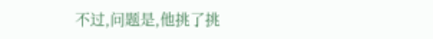不过,问题是,他挑了挑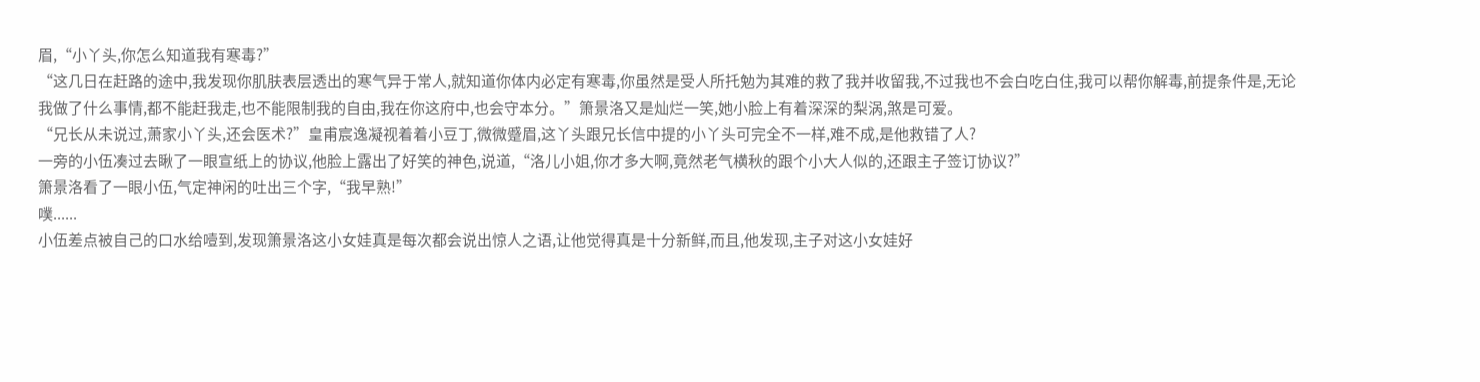眉,“小丫头,你怎么知道我有寒毒?”
“这几日在赶路的途中,我发现你肌肤表层透出的寒气异于常人,就知道你体内必定有寒毒,你虽然是受人所托勉为其难的救了我并收留我,不过我也不会白吃白住,我可以帮你解毒,前提条件是,无论我做了什么事情,都不能赶我走,也不能限制我的自由,我在你这府中,也会守本分。”箫景洛又是灿烂一笑,她小脸上有着深深的梨涡,煞是可爱。
“兄长从未说过,萧家小丫头,还会医术?”皇甫宸逸凝视着着小豆丁,微微蹙眉,这丫头跟兄长信中提的小丫头可完全不一样,难不成,是他救错了人?
一旁的小伍凑过去瞅了一眼宣纸上的协议,他脸上露出了好笑的神色,说道,“洛儿小姐,你才多大啊,竟然老气横秋的跟个小大人似的,还跟主子签订协议?”
箫景洛看了一眼小伍,气定神闲的吐出三个字,“我早熟!”
噗......
小伍差点被自己的口水给噎到,发现箫景洛这小女娃真是每次都会说出惊人之语,让他觉得真是十分新鲜,而且,他发现,主子对这小女娃好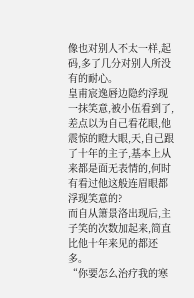像也对别人不太一样,起码,多了几分对别人所没有的耐心。
皇甫宸逸唇边隐约浮现一抹笑意,被小伍看到了,差点以为自己看花眼,他震惊的瞪大眼,天,自己跟了十年的主子,基本上从来都是面无表情的,何时有看过他这般连眉眼都浮现笑意的?
而自从箫景洛出现后,主子笑的次数加起来,简直比他十年来见的都还多。
“你要怎么治疗我的寒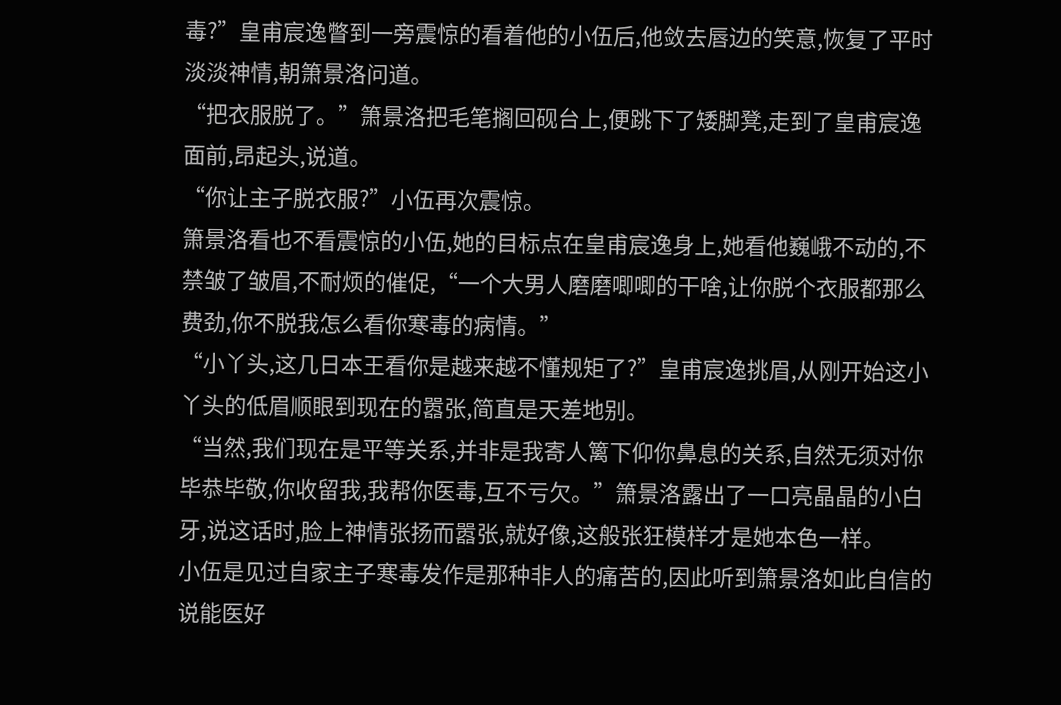毒?”皇甫宸逸瞥到一旁震惊的看着他的小伍后,他敛去唇边的笑意,恢复了平时淡淡神情,朝箫景洛问道。
“把衣服脱了。”箫景洛把毛笔搁回砚台上,便跳下了矮脚凳,走到了皇甫宸逸面前,昂起头,说道。
“你让主子脱衣服?”小伍再次震惊。
箫景洛看也不看震惊的小伍,她的目标点在皇甫宸逸身上,她看他巍峨不动的,不禁皱了皱眉,不耐烦的催促,“一个大男人磨磨唧唧的干啥,让你脱个衣服都那么费劲,你不脱我怎么看你寒毒的病情。”
“小丫头,这几日本王看你是越来越不懂规矩了?”皇甫宸逸挑眉,从刚开始这小丫头的低眉顺眼到现在的嚣张,简直是天差地别。
“当然,我们现在是平等关系,并非是我寄人篱下仰你鼻息的关系,自然无须对你毕恭毕敬,你收留我,我帮你医毒,互不亏欠。”箫景洛露出了一口亮晶晶的小白牙,说这话时,脸上神情张扬而嚣张,就好像,这般张狂模样才是她本色一样。
小伍是见过自家主子寒毒发作是那种非人的痛苦的,因此听到箫景洛如此自信的说能医好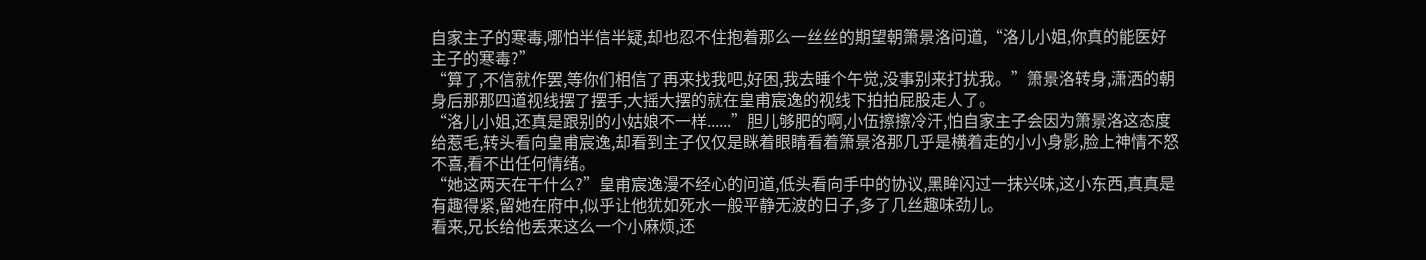自家主子的寒毒,哪怕半信半疑,却也忍不住抱着那么一丝丝的期望朝箫景洛问道,“洛儿小姐,你真的能医好主子的寒毒?”
“算了,不信就作罢,等你们相信了再来找我吧,好困,我去睡个午觉,没事别来打扰我。”箫景洛转身,潇洒的朝身后那那四道视线摆了摆手,大摇大摆的就在皇甫宸逸的视线下拍拍屁股走人了。
“洛儿小姐,还真是跟别的小姑娘不一样......”胆儿够肥的啊,小伍擦擦冷汗,怕自家主子会因为箫景洛这态度给惹毛,转头看向皇甫宸逸,却看到主子仅仅是眯着眼睛看着箫景洛那几乎是横着走的小小身影,脸上神情不怒不喜,看不出任何情绪。
“她这两天在干什么?”皇甫宸逸漫不经心的问道,低头看向手中的协议,黑眸闪过一抹兴味,这小东西,真真是有趣得紧,留她在府中,似乎让他犹如死水一般平静无波的日子,多了几丝趣味劲儿。
看来,兄长给他丢来这么一个小麻烦,还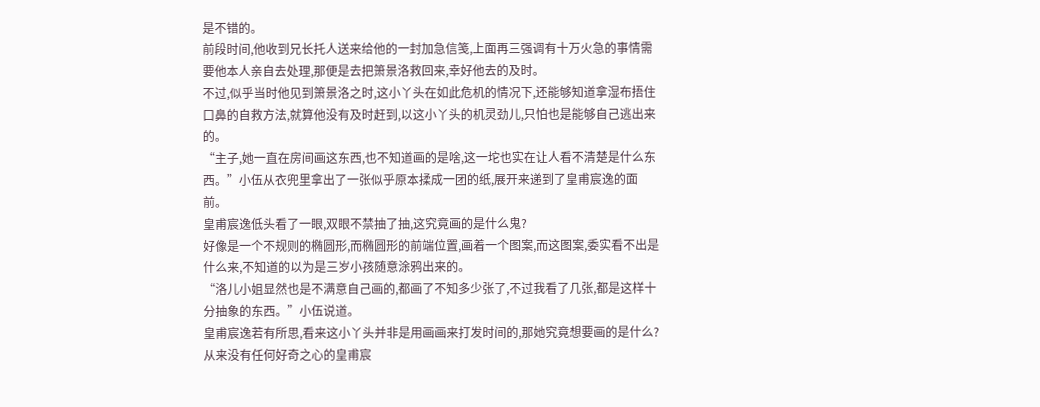是不错的。
前段时间,他收到兄长托人送来给他的一封加急信笺,上面再三强调有十万火急的事情需要他本人亲自去处理,那便是去把箫景洛救回来,幸好他去的及时。
不过,似乎当时他见到箫景洛之时,这小丫头在如此危机的情况下,还能够知道拿湿布捂住口鼻的自救方法,就算他没有及时赶到,以这小丫头的机灵劲儿,只怕也是能够自己逃出来的。
“主子,她一直在房间画这东西,也不知道画的是啥,这一坨也实在让人看不清楚是什么东西。”小伍从衣兜里拿出了一张似乎原本揉成一团的纸,展开来递到了皇甫宸逸的面前。
皇甫宸逸低头看了一眼,双眼不禁抽了抽,这究竟画的是什么鬼?
好像是一个不规则的椭圆形,而椭圆形的前端位置,画着一个图案,而这图案,委实看不出是什么来,不知道的以为是三岁小孩随意涂鸦出来的。
“洛儿小姐显然也是不满意自己画的,都画了不知多少张了,不过我看了几张,都是这样十分抽象的东西。”小伍说道。
皇甫宸逸若有所思,看来这小丫头并非是用画画来打发时间的,那她究竟想要画的是什么?
从来没有任何好奇之心的皇甫宸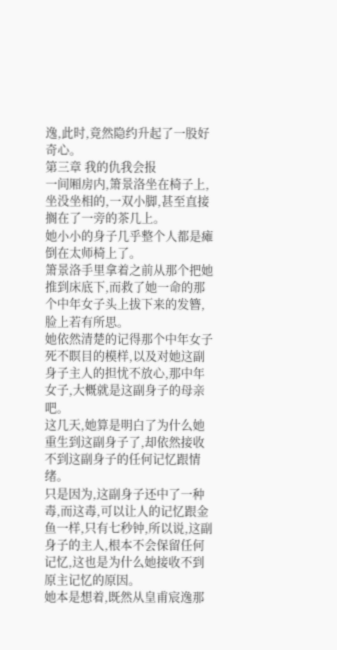逸,此时,竟然隐约升起了一股好奇心。
第三章 我的仇我会报
一间厢房内,箫景洛坐在椅子上,坐没坐相的,一双小脚,甚至直接搁在了一旁的茶几上。
她小小的身子几乎整个人都是瘫倒在太师椅上了。
箫景洛手里拿着之前从那个把她推到床底下,而救了她一命的那个中年女子头上拔下来的发簪,脸上若有所思。
她依然清楚的记得那个中年女子死不瞑目的模样,以及对她这副身子主人的担忧不放心,那中年女子,大概就是这副身子的母亲吧。
这几天,她算是明白了为什么她重生到这副身子了,却依然接收不到这副身子的任何记忆跟情绪。
只是因为,这副身子还中了一种毒,而这毒,可以让人的记忆跟金鱼一样,只有七秒钟,所以说,这副身子的主人,根本不会保留任何记忆,这也是为什么她接收不到原主记忆的原因。
她本是想着,既然从皇甫宸逸那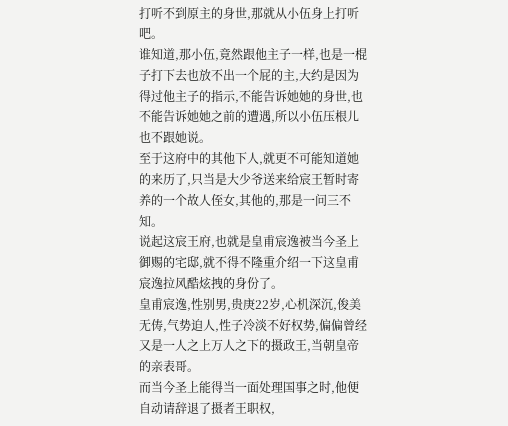打听不到原主的身世,那就从小伍身上打听吧。
谁知道,那小伍,竟然跟他主子一样,也是一棍子打下去也放不出一个屁的主,大约是因为得过他主子的指示,不能告诉她她的身世,也不能告诉她她之前的遭遇,所以小伍压根儿也不跟她说。
至于这府中的其他下人,就更不可能知道她的来历了,只当是大少爷送来给宸王暂时寄养的一个故人侄女,其他的,那是一问三不知。
说起这宸王府,也就是皇甫宸逸被当今圣上御赐的宅邸,就不得不隆重介绍一下这皇甫宸逸拉风酷炫拽的身份了。
皇甫宸逸,性别男,贵庚22岁,心机深沉,俊美无俦,气势迫人,性子冷淡不好权势,偏偏曾经又是一人之上万人之下的摄政王,当朝皇帝的亲表哥。
而当今圣上能得当一面处理国事之时,他便自动请辞退了摄者王职权,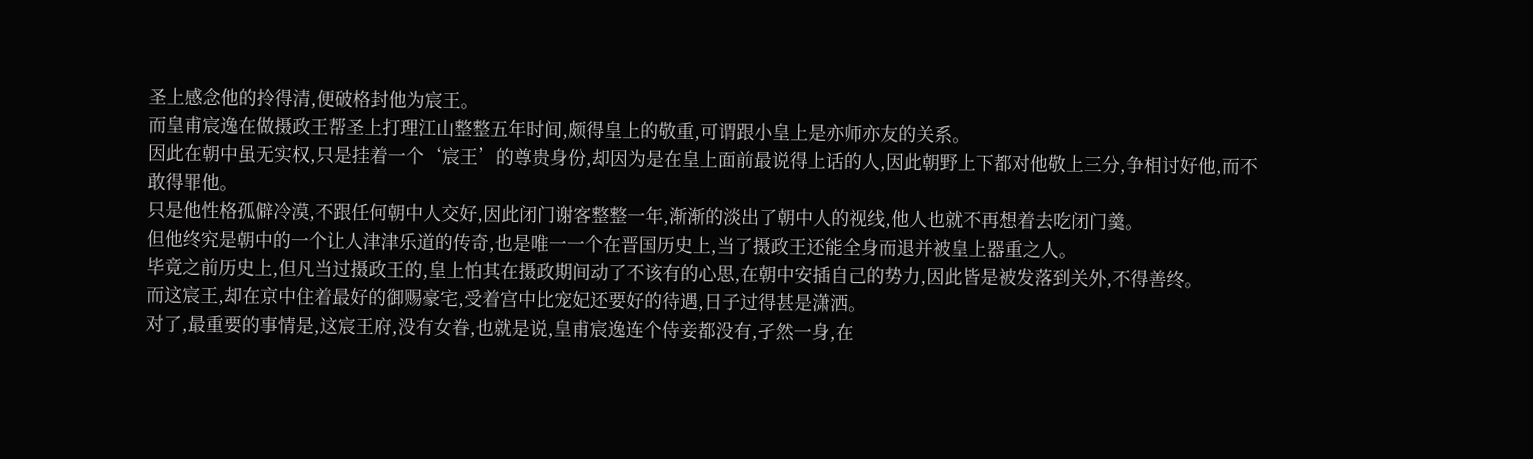圣上感念他的拎得清,便破格封他为宸王。
而皇甫宸逸在做摄政王帮圣上打理江山整整五年时间,颇得皇上的敬重,可谓跟小皇上是亦师亦友的关系。
因此在朝中虽无实权,只是挂着一个‘宸王’的尊贵身份,却因为是在皇上面前最说得上话的人,因此朝野上下都对他敬上三分,争相讨好他,而不敢得罪他。
只是他性格孤僻冷漠,不跟任何朝中人交好,因此闭门谢客整整一年,渐渐的淡出了朝中人的视线,他人也就不再想着去吃闭门羹。
但他终究是朝中的一个让人津津乐道的传奇,也是唯一一个在晋国历史上,当了摄政王还能全身而退并被皇上器重之人。
毕竟之前历史上,但凡当过摄政王的,皇上怕其在摄政期间动了不该有的心思,在朝中安插自己的势力,因此皆是被发落到关外,不得善终。
而这宸王,却在京中住着最好的御赐豪宅,受着宫中比宠妃还要好的待遇,日子过得甚是潇洒。
对了,最重要的事情是,这宸王府,没有女眷,也就是说,皇甫宸逸连个侍妾都没有,孑然一身,在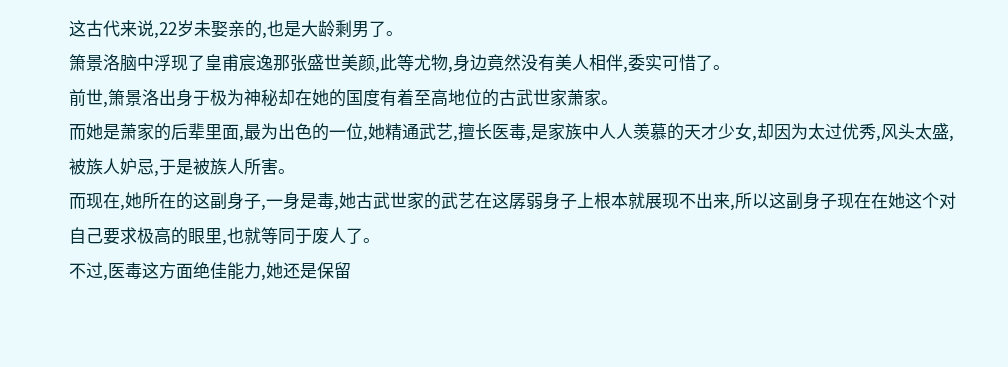这古代来说,22岁未娶亲的,也是大龄剩男了。
箫景洛脑中浮现了皇甫宸逸那张盛世美颜,此等尤物,身边竟然没有美人相伴,委实可惜了。
前世,箫景洛出身于极为神秘却在她的国度有着至高地位的古武世家萧家。
而她是萧家的后辈里面,最为出色的一位,她精通武艺,擅长医毒,是家族中人人羡慕的天才少女,却因为太过优秀,风头太盛,被族人妒忌,于是被族人所害。
而现在,她所在的这副身子,一身是毒,她古武世家的武艺在这孱弱身子上根本就展现不出来,所以这副身子现在在她这个对自己要求极高的眼里,也就等同于废人了。
不过,医毒这方面绝佳能力,她还是保留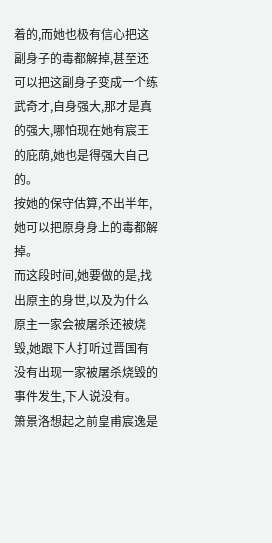着的,而她也极有信心把这副身子的毒都解掉,甚至还可以把这副身子变成一个练武奇才,自身强大,那才是真的强大,哪怕现在她有宸王的庇荫,她也是得强大自己的。
按她的保守估算,不出半年,她可以把原身身上的毒都解掉。
而这段时间,她要做的是,找出原主的身世,以及为什么原主一家会被屠杀还被烧毁,她跟下人打听过晋国有没有出现一家被屠杀烧毁的事件发生,下人说没有。
箫景洛想起之前皇甫宸逸是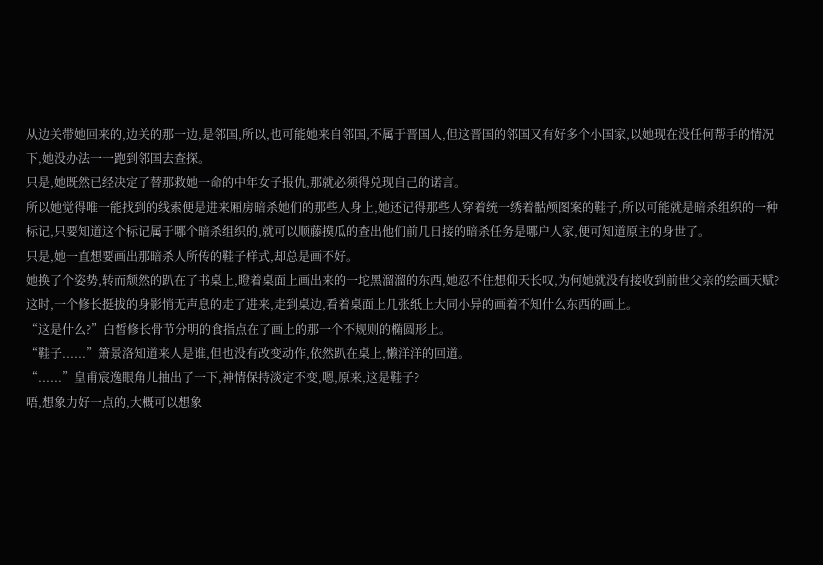从边关带她回来的,边关的那一边,是邻国,所以,也可能她来自邻国,不属于晋国人,但这晋国的邻国又有好多个小国家,以她现在没任何帮手的情况下,她没办法一一跑到邻国去查探。
只是,她既然已经决定了替那救她一命的中年女子报仇,那就必须得兑现自己的诺言。
所以她觉得唯一能找到的线索便是进来厢房暗杀她们的那些人身上,她还记得那些人穿着统一绣着骷颅图案的鞋子,所以可能就是暗杀组织的一种标记,只要知道这个标记属于哪个暗杀组织的,就可以顺藤摸瓜的查出他们前几日接的暗杀任务是哪户人家,便可知道原主的身世了。
只是,她一直想要画出那暗杀人所传的鞋子样式,却总是画不好。
她换了个姿势,转而颓然的趴在了书桌上,瞪着桌面上画出来的一坨黑溜溜的东西,她忍不住想仰天长叹,为何她就没有接收到前世父亲的绘画天赋?
这时,一个修长挺拔的身影悄无声息的走了进来,走到桌边,看着桌面上几张纸上大同小异的画着不知什么东西的画上。
“这是什么?”白皙修长骨节分明的食指点在了画上的那一个不规则的椭圆形上。
“鞋子......”箫景洛知道来人是谁,但也没有改变动作,依然趴在桌上,懒洋洋的回道。
“......”皇甫宸逸眼角儿抽出了一下,神情保持淡定不变,嗯,原来,这是鞋子?
唔,想象力好一点的,大概可以想象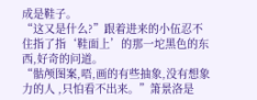成是鞋子。
“这又是什么?”跟着进来的小伍忍不住指了指‘鞋面上’的那一坨黑色的东西,好奇的问道。
“骷颅图案,唔,画的有些抽象,没有想象力的人 ,只怕看不出来。”箫景洛是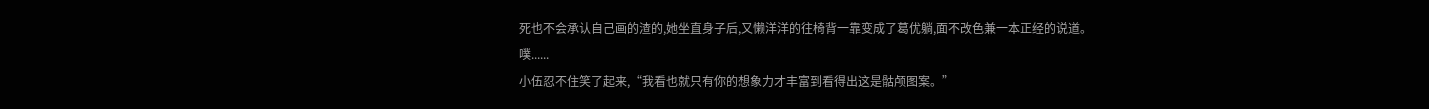死也不会承认自己画的渣的,她坐直身子后,又懒洋洋的往椅背一靠变成了葛优躺,面不改色兼一本正经的说道。
噗......
小伍忍不住笑了起来,“我看也就只有你的想象力才丰富到看得出这是骷颅图案。”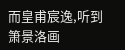而皇甫宸逸,听到箫景洛画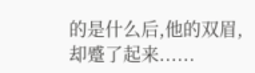的是什么后,他的双眉,却蹙了起来......